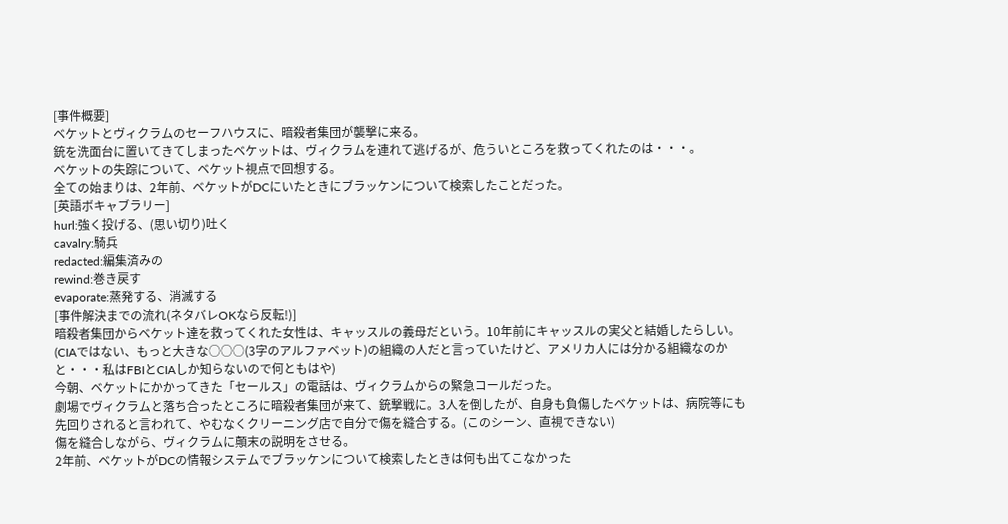[事件概要]
ベケットとヴィクラムのセーフハウスに、暗殺者集団が襲撃に来る。
銃を洗面台に置いてきてしまったベケットは、ヴィクラムを連れて逃げるが、危ういところを救ってくれたのは・・・。
ベケットの失踪について、ベケット視点で回想する。
全ての始まりは、2年前、ベケットがDCにいたときにブラッケンについて検索したことだった。
[英語ボキャブラリー]
hurl:強く投げる、(思い切り)吐く
cavalry:騎兵
redacted:編集済みの
rewind:巻き戻す
evaporate:蒸発する、消滅する
[事件解決までの流れ(ネタバレOKなら反転!)]
暗殺者集団からベケット達を救ってくれた女性は、キャッスルの義母だという。10年前にキャッスルの実父と結婚したらしい。(CIAではない、もっと大きな○○○(3字のアルファベット)の組織の人だと言っていたけど、アメリカ人には分かる組織なのかと・・・私はFBIとCIAしか知らないので何ともはや)
今朝、ベケットにかかってきた「セールス」の電話は、ヴィクラムからの緊急コールだった。
劇場でヴィクラムと落ち合ったところに暗殺者集団が来て、銃撃戦に。3人を倒したが、自身も負傷したベケットは、病院等にも先回りされると言われて、やむなくクリーニング店で自分で傷を縫合する。(このシーン、直視できない)
傷を縫合しながら、ヴィクラムに顛末の説明をさせる。
2年前、ベケットがDCの情報システムでブラッケンについて検索したときは何も出てこなかった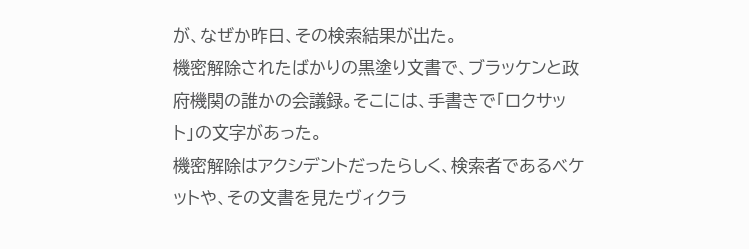が、なぜか昨日、その検索結果が出た。
機密解除されたばかりの黒塗り文書で、ブラッケンと政府機関の誰かの会議録。そこには、手書きで「ロクサット」の文字があった。
機密解除はアクシデントだったらしく、検索者であるベケットや、その文書を見たヴィクラ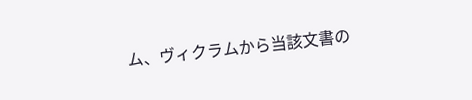ム、ヴィクラムから当該文書の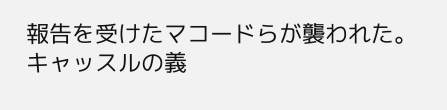報告を受けたマコードらが襲われた。
キャッスルの義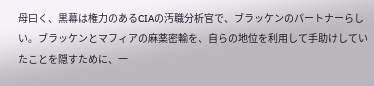母曰く、黒幕は権力のあるCIAの汚職分析官で、ブラッケンのパートナーらしい。ブラッケンとマフィアの麻薬密輸を、自らの地位を利用して手助けしていたことを隠すために、一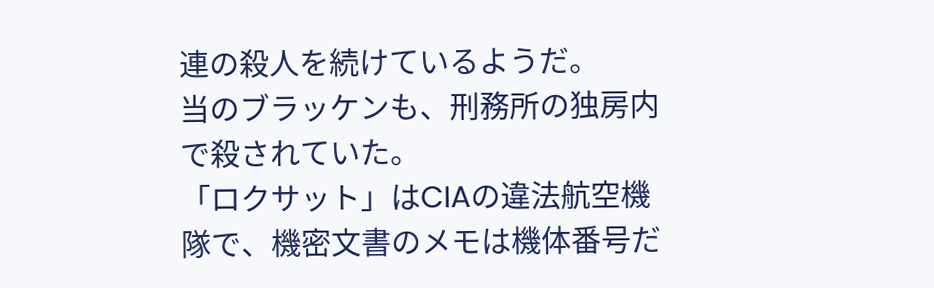連の殺人を続けているようだ。
当のブラッケンも、刑務所の独房内で殺されていた。
「ロクサット」はCIAの違法航空機隊で、機密文書のメモは機体番号だ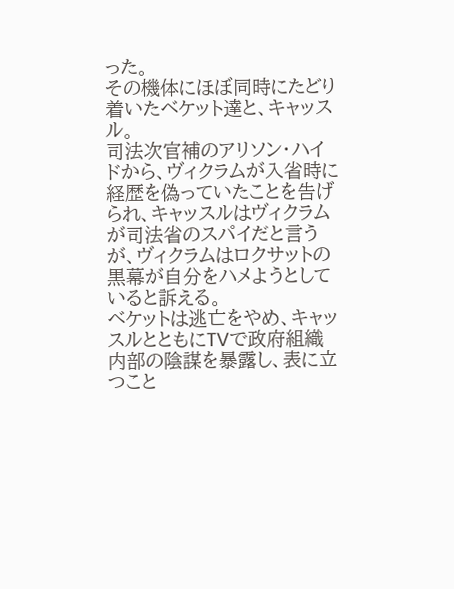った。
その機体にほぼ同時にたどり着いたベケット達と、キャッスル。
司法次官補のアリソン・ハイドから、ヴィクラムが入省時に経歴を偽っていたことを告げられ、キャッスルはヴィクラムが司法省のスパイだと言うが、ヴィクラムはロクサットの黒幕が自分をハメようとしていると訴える。
ベケットは逃亡をやめ、キャッスルとともにTVで政府組織内部の陰謀を暴露し、表に立つこと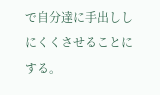で自分達に手出ししにくくさせることにする。